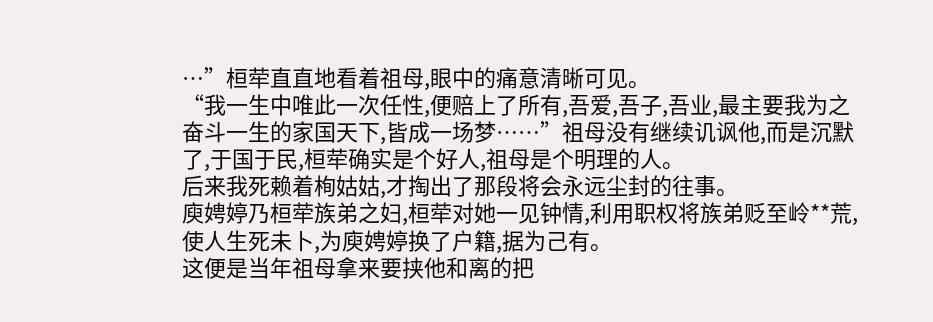…”桓荦直直地看着祖母,眼中的痛意清晰可见。
“我一生中唯此一次任性,便赔上了所有,吾爱,吾子,吾业,最主要我为之奋斗一生的家国天下,皆成一场梦……”祖母没有继续讥讽他,而是沉默了,于国于民,桓荦确实是个好人,祖母是个明理的人。
后来我死赖着栒姑姑,才掏出了那段将会永远尘封的往事。
庾娉婷乃桓荦族弟之妇,桓荦对她一见钟情,利用职权将族弟贬至岭**荒,使人生死未卜,为庾娉婷换了户籍,据为己有。
这便是当年祖母拿来要挟他和离的把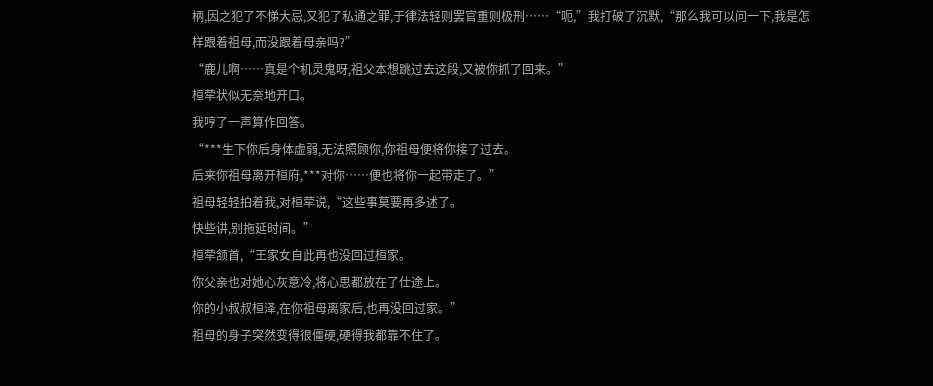柄,因之犯了不悌大忌,又犯了私通之罪,于律法轻则罢官重则极刑……“呃,”我打破了沉默,“那么我可以问一下,我是怎样跟着祖母,而没跟着母亲吗?”
“鹿儿啊……真是个机灵鬼呀,祖父本想跳过去这段,又被你抓了回来。”
桓荦状似无奈地开口。
我哼了一声算作回答。
“***生下你后身体虚弱,无法照顾你,你祖母便将你接了过去。
后来你祖母离开桓府,***对你……便也将你一起带走了。”
祖母轻轻拍着我,对桓荦说,“这些事莫要再多述了。
快些讲,别拖延时间。”
桓荦颔首,“王家女自此再也没回过桓家。
你父亲也对她心灰意冷,将心思都放在了仕途上。
你的小叔叔桓泽,在你祖母离家后,也再没回过家。”
祖母的身子突然变得很僵硬,硬得我都靠不住了。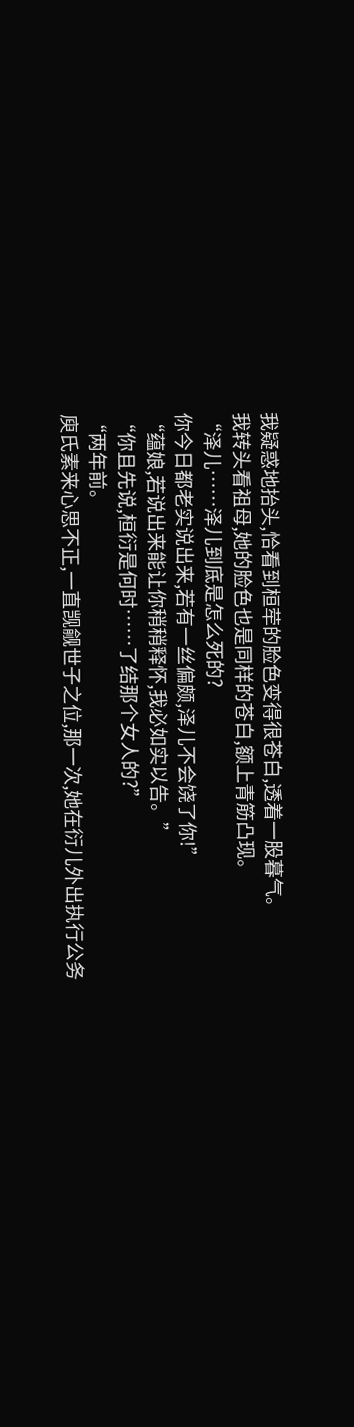我疑惑地抬头,恰看到桓荦的脸色变得很苍白,透着一股暮气。
我转头看祖母,她的脸色也是同样的苍白,额上青筋凸现。
“泽儿……泽儿到底是怎么死的?
你今日都老实说出来,若有一丝偏颇,泽儿不会饶了你!”
“蕴娘,若说出来能让你稍稍释怀,我必如实以告。”
“你且先说,桓衍是何时……了结那个女人的?”
“两年前。
庾氏素来心思不正,一直觊觎世子之位,那一次,她在衍儿外出执行公务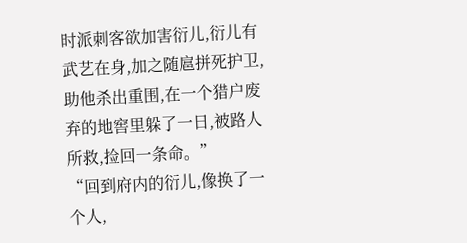时派刺客欲加害衍儿,衍儿有武艺在身,加之随扈拼死护卫,助他杀出重围,在一个猎户废弃的地窖里躲了一日,被路人所救,捡回一条命。”
“回到府内的衍儿,像换了一个人,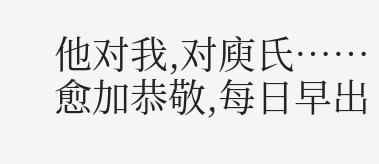他对我,对庾氏……愈加恭敬,每日早出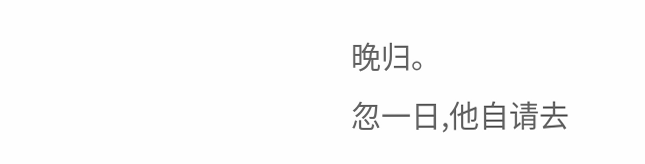晚归。
忽一日,他自请去